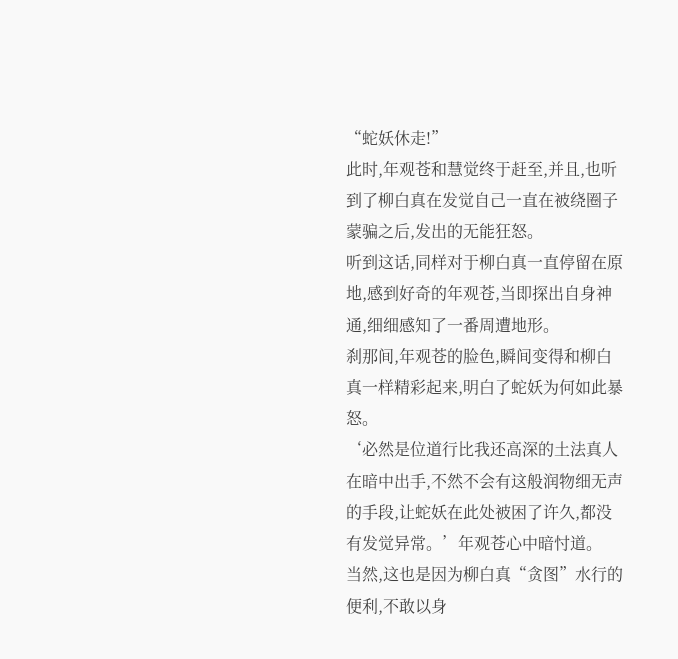“蛇妖休走!”
此时,年观苍和慧觉终于赶至,并且,也听到了柳白真在发觉自己一直在被绕圈子蒙骗之后,发出的无能狂怒。
听到这话,同样对于柳白真一直停留在原地,感到好奇的年观苍,当即探出自身神通,细细感知了一番周遭地形。
刹那间,年观苍的脸色,瞬间变得和柳白真一样精彩起来,明白了蛇妖为何如此暴怒。
‘必然是位道行比我还高深的土法真人在暗中出手,不然不会有这般润物细无声的手段,让蛇妖在此处被困了许久,都没有发觉异常。’年观苍心中暗忖道。
当然,这也是因为柳白真“贪图”水行的便利,不敢以身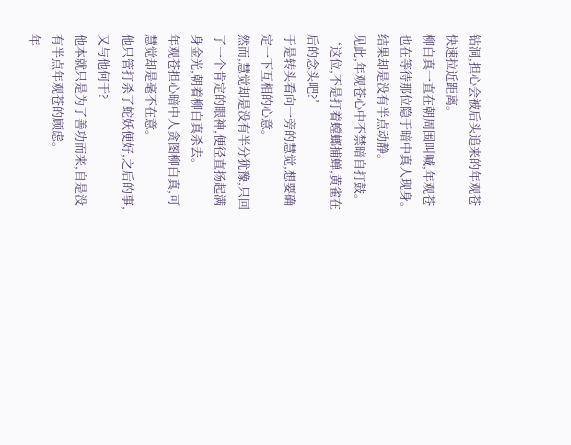钻洞,担心会被后头追来的年观苍快速拉近距离。
柳白真一直在朝周围叫喊,年观苍也在等待那位隐于暗中真人现身。
结果却是没有半点动静。
见此,年观苍心中不禁暗自打鼓。
‘这位,不是打着螳螂捕蝉,黄雀在后的念头吧?’
于是转头看向一旁的慧觉,想要确定一下互相的心意。
然而,慧觉却是没有半分犹豫,只回了一个肯定的眼神,便径直扬起满身金光,朝着柳白真杀去。
年观苍担心暗中人贪图柳白真,可慧觉却是毫不在意。
他只管打杀了蛇妖便好,之后的事,又与他何干?
他本就只是为了善功而来,自是没有半点年观苍的顾虑。
年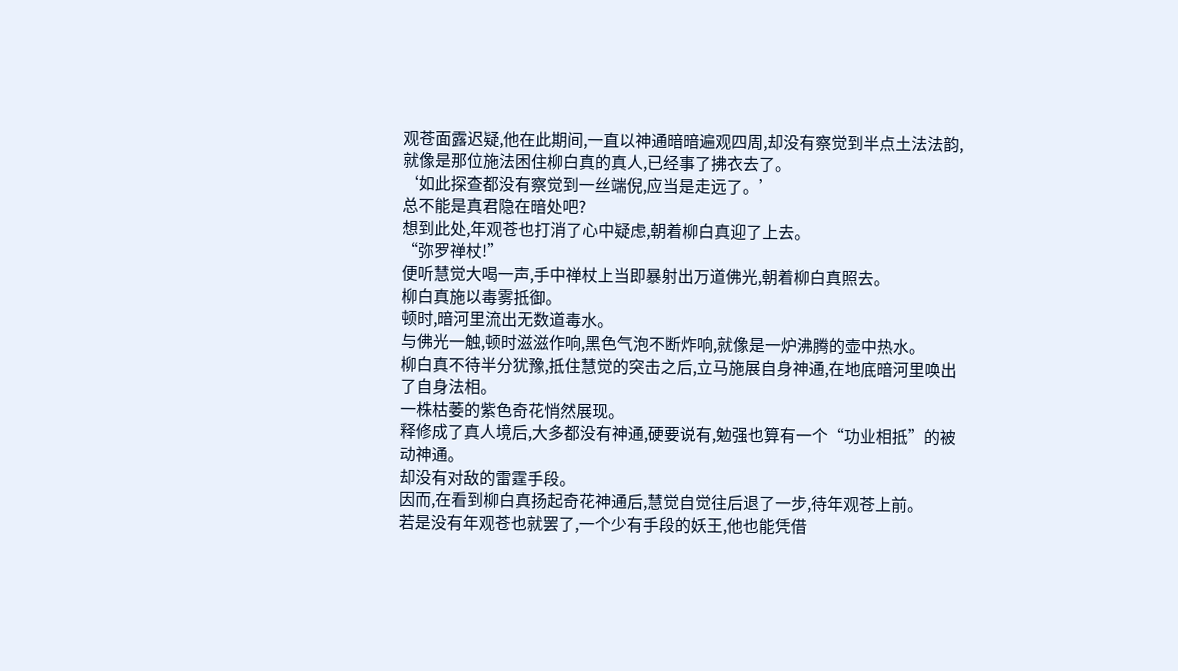观苍面露迟疑,他在此期间,一直以神通暗暗遍观四周,却没有察觉到半点土法法韵,就像是那位施法困住柳白真的真人,已经事了拂衣去了。
‘如此探查都没有察觉到一丝端倪,应当是走远了。’
总不能是真君隐在暗处吧?
想到此处,年观苍也打消了心中疑虑,朝着柳白真迎了上去。
“弥罗禅杖!”
便听慧觉大喝一声,手中禅杖上当即暴射出万道佛光,朝着柳白真照去。
柳白真施以毒雾抵御。
顿时,暗河里流出无数道毒水。
与佛光一触,顿时滋滋作响,黑色气泡不断炸响,就像是一炉沸腾的壶中热水。
柳白真不待半分犹豫,抵住慧觉的突击之后,立马施展自身神通,在地底暗河里唤出了自身法相。
一株枯萎的紫色奇花悄然展现。
释修成了真人境后,大多都没有神通,硬要说有,勉强也算有一个“功业相抵”的被动神通。
却没有对敌的雷霆手段。
因而,在看到柳白真扬起奇花神通后,慧觉自觉往后退了一步,待年观苍上前。
若是没有年观苍也就罢了,一个少有手段的妖王,他也能凭借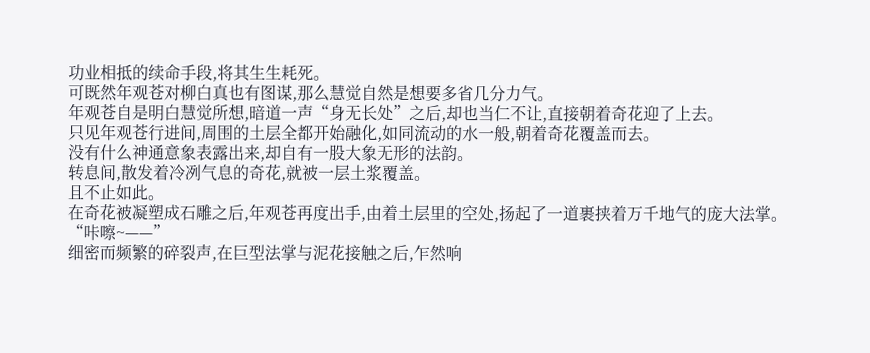功业相抵的续命手段,将其生生耗死。
可既然年观苍对柳白真也有图谋,那么慧觉自然是想要多省几分力气。
年观苍自是明白慧觉所想,暗道一声“身无长处”之后,却也当仁不让,直接朝着奇花迎了上去。
只见年观苍行进间,周围的土层全都开始融化,如同流动的水一般,朝着奇花覆盖而去。
没有什么神通意象表露出来,却自有一股大象无形的法韵。
转息间,散发着冷冽气息的奇花,就被一层土浆覆盖。
且不止如此。
在奇花被凝塑成石雕之后,年观苍再度出手,由着土层里的空处,扬起了一道裹挟着万千地气的庞大法掌。
“咔嚓~——”
细密而频繁的碎裂声,在巨型法掌与泥花接触之后,乍然响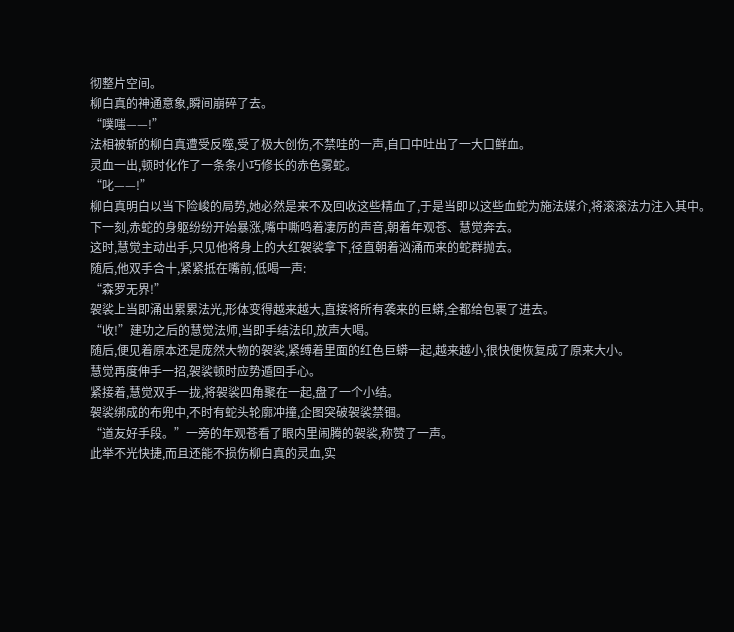彻整片空间。
柳白真的神通意象,瞬间崩碎了去。
“噗嗤——!”
法相被斩的柳白真遭受反噬,受了极大创伤,不禁哇的一声,自口中吐出了一大口鲜血。
灵血一出,顿时化作了一条条小巧修长的赤色雾蛇。
“叱——!”
柳白真明白以当下险峻的局势,她必然是来不及回收这些精血了,于是当即以这些血蛇为施法媒介,将滚滚法力注入其中。
下一刻,赤蛇的身躯纷纷开始暴涨,嘴中嘶鸣着凄厉的声音,朝着年观苍、慧觉奔去。
这时,慧觉主动出手,只见他将身上的大红袈裟拿下,径直朝着汹涌而来的蛇群抛去。
随后,他双手合十,紧紧抵在嘴前,低喝一声:
“森罗无界!”
袈裟上当即涌出累累法光,形体变得越来越大,直接将所有袭来的巨蟒,全都给包裹了进去。
“收!”建功之后的慧觉法师,当即手结法印,放声大喝。
随后,便见着原本还是庞然大物的袈裟,紧缚着里面的红色巨蟒一起,越来越小,很快便恢复成了原来大小。
慧觉再度伸手一招,袈裟顿时应势遁回手心。
紧接着,慧觉双手一拢,将袈裟四角聚在一起,盘了一个小结。
袈裟绑成的布兜中,不时有蛇头轮廓冲撞,企图突破袈裟禁锢。
“道友好手段。”一旁的年观苍看了眼内里闹腾的袈裟,称赞了一声。
此举不光快捷,而且还能不损伤柳白真的灵血,实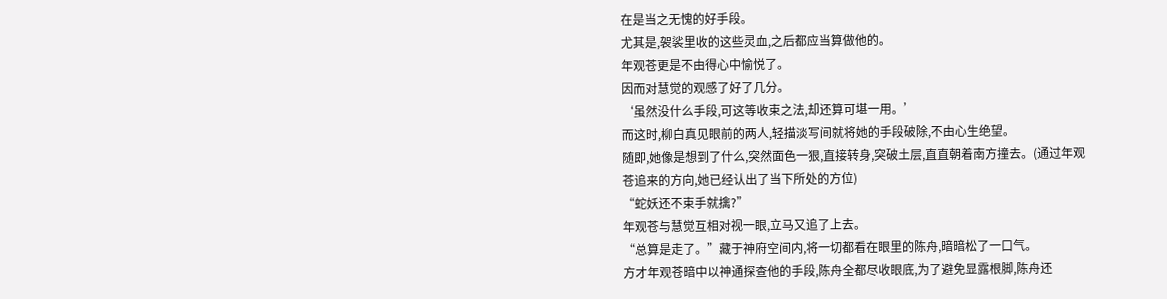在是当之无愧的好手段。
尤其是,袈裟里收的这些灵血,之后都应当算做他的。
年观苍更是不由得心中愉悦了。
因而对慧觉的观感了好了几分。
‘虽然没什么手段,可这等收束之法,却还算可堪一用。’
而这时,柳白真见眼前的两人,轻描淡写间就将她的手段破除,不由心生绝望。
随即,她像是想到了什么,突然面色一狠,直接转身,突破土层,直直朝着南方撞去。(通过年观苍追来的方向,她已经认出了当下所处的方位)
“蛇妖还不束手就擒?”
年观苍与慧觉互相对视一眼,立马又追了上去。
“总算是走了。”藏于神府空间内,将一切都看在眼里的陈舟,暗暗松了一口气。
方才年观苍暗中以神通探查他的手段,陈舟全都尽收眼底,为了避免显露根脚,陈舟还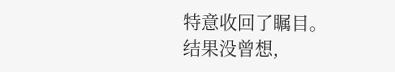特意收回了瞩目。
结果没曾想,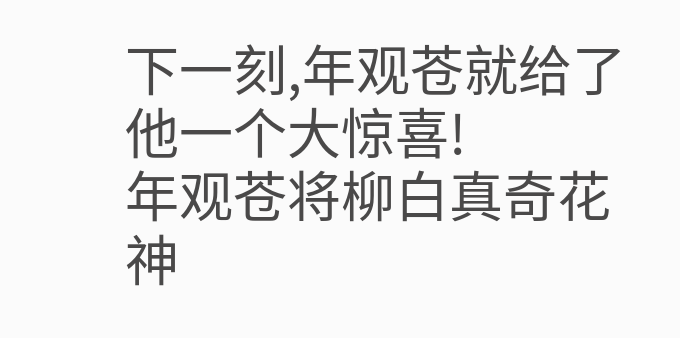下一刻,年观苍就给了他一个大惊喜!
年观苍将柳白真奇花神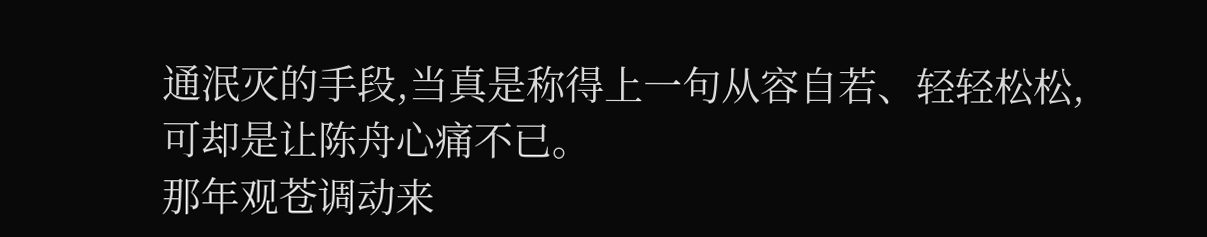通泯灭的手段,当真是称得上一句从容自若、轻轻松松,可却是让陈舟心痛不已。
那年观苍调动来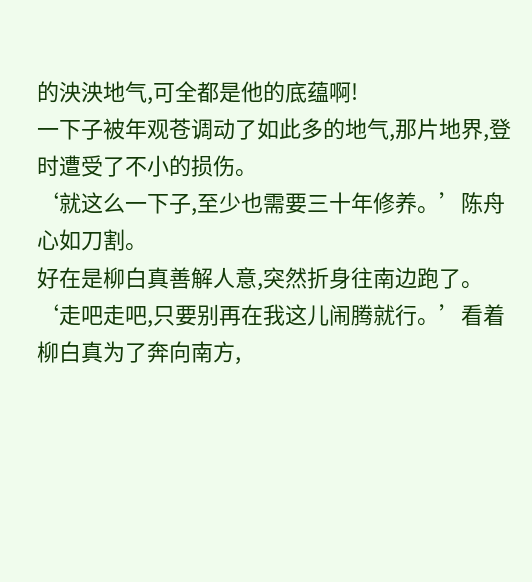的泱泱地气,可全都是他的底蕴啊!
一下子被年观苍调动了如此多的地气,那片地界,登时遭受了不小的损伤。
‘就这么一下子,至少也需要三十年修养。’陈舟心如刀割。
好在是柳白真善解人意,突然折身往南边跑了。
‘走吧走吧,只要别再在我这儿闹腾就行。’看着柳白真为了奔向南方,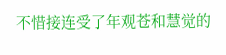不惜接连受了年观苍和慧觉的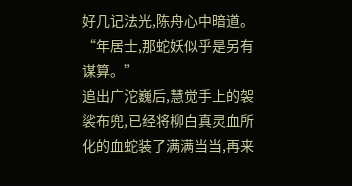好几记法光,陈舟心中暗道。
“年居士,那蛇妖似乎是另有谋算。”
追出广沱巍后,慧觉手上的袈裟布兜,已经将柳白真灵血所化的血蛇装了满满当当,再来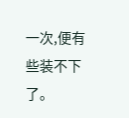一次,便有些装不下了。